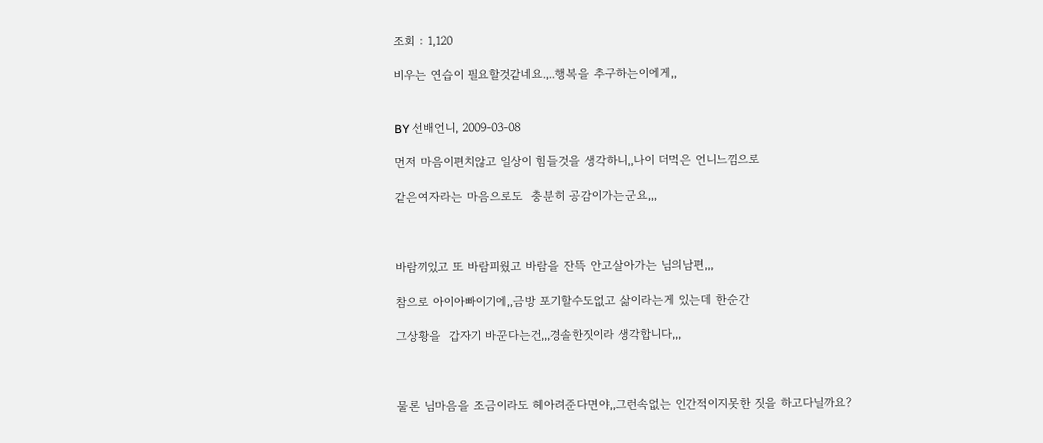조회 : 1,120

비우는 연습이 필요할것같네요.,..행복을 추구하는이에게,,


BY 선배언니, 2009-03-08

먼저 마음이편치않고 일상이 힘들것을 생각하니,,나이 더먹은 언니느낌으로

같은여자라는 마음으로도  충분히 공감이가는군요,,,



바람끼있고 또 바람피웠고 바람을 잔뜩 안고살아가는 님의남편,,,

참으로 아이아빠이기에,,금방 포기할수도없고 삶이라는게 있는데 한순간

그상황을  갑자기 바꾼다는건,,,경솔한짓이라 생각합니다,,,



물론 님마음을 조금이라도 헤아려준다면야,,그런속없는 인간적이지못한 짓을 하고다닐까요?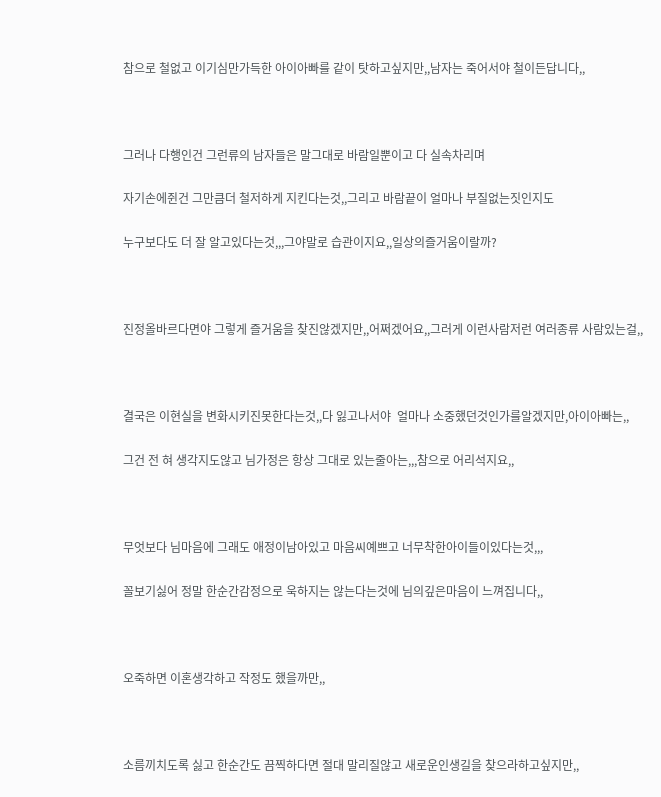참으로 철없고 이기심만가득한 아이아빠를 같이 탓하고싶지만,,남자는 죽어서야 철이든답니다,,



그러나 다행인건 그런류의 남자들은 말그대로 바람일뿐이고 다 실속차리며

자기손에쥔건 그만큼더 철저하게 지킨다는것,,그리고 바람끝이 얼마나 부질없는짓인지도

누구보다도 더 잘 알고있다는것,,,그야말로 습관이지요,,일상의즐거움이랄까?



진정올바르다면야 그렇게 즐거움을 찾진않겠지만,,어쩌겠어요,,그러게 이런사람저런 여러종류 사람있는걸,,



결국은 이현실을 변화시키진못한다는것,,다 잃고나서야  얼마나 소중했던것인가를알겠지만,아이아빠는,,

그건 전 혀 생각지도않고 님가정은 항상 그대로 있는줄아는,,,참으로 어리석지요,,



무엇보다 님마음에 그래도 애정이남아있고 마음씨예쁘고 너무착한아이들이있다는것,,,

꼴보기싫어 정말 한순간감정으로 욱하지는 않는다는것에 님의깊은마음이 느껴집니다,,



오죽하면 이혼생각하고 작정도 했을까만,,



소름끼치도록 싫고 한순간도 끔찍하다면 절대 말리질않고 새로운인생길을 찾으라하고싶지만,,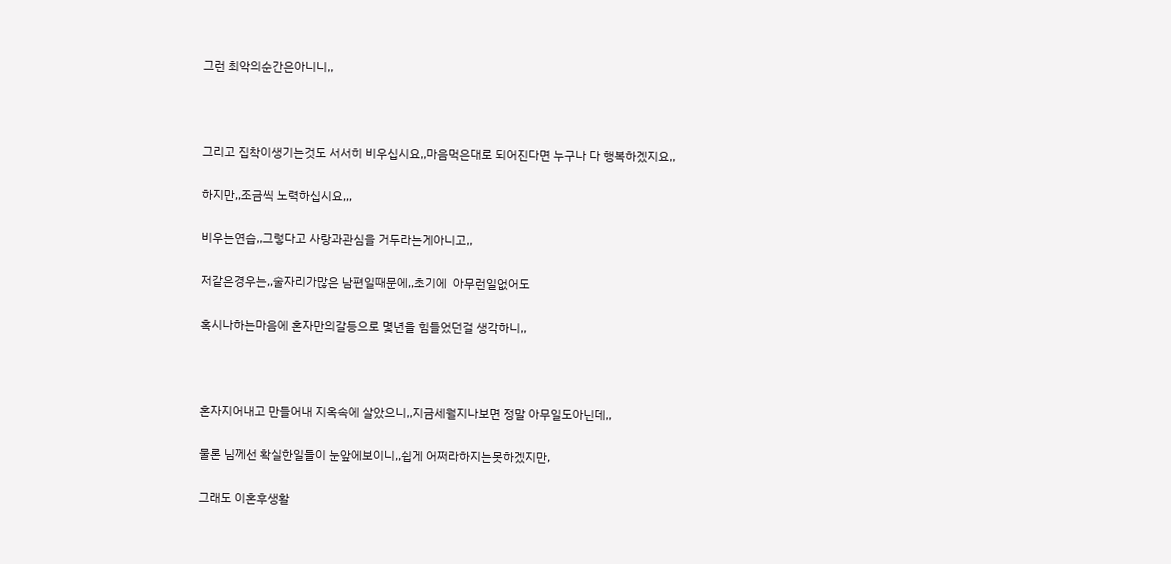그런 최악의순간은아니니,,



그리고 집착이생기는것도 서서히 비우십시요,,마음먹은대로 되어진다면 누구나 다 행복하겠지요,,

하지만,,조금씩 노력하십시요,,,

비우는연습,,그렇다고 사랑과관심을 거두라는게아니고,,

저같은경우는,,술자리가많은 남편일때문에,,초기에  아무런일없어도

혹시나하는마음에 혼자만의갈등으로 몇년을 힘들었던걸 생각하니,,



혼자지어내고 만들어내 지옥속에 살았으니,,지금세월지나보면 정말 아무일도아닌데,,

물론 님께선 확실한일들이 눈앞에보이니,,쉽게 어쩌라하지는못하겠지만,

그래도 이혼후생활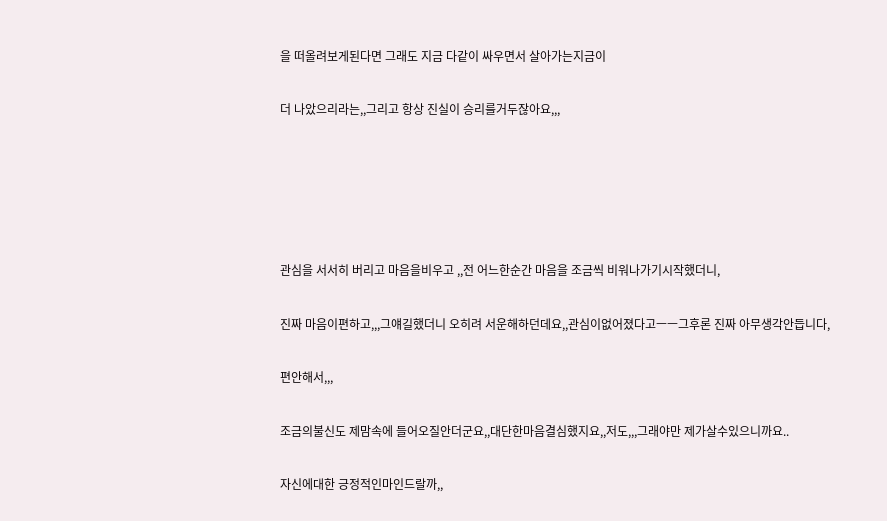을 떠올려보게된다면 그래도 지금 다같이 싸우면서 살아가는지금이

더 나았으리라는,,그리고 항상 진실이 승리를거두잖아요,,,





관심을 서서히 버리고 마음을비우고 ,,전 어느한순간 마음을 조금씩 비워나가기시작했더니,

진짜 마음이편하고,,,그얘길했더니 오히려 서운해하던데요,,관심이없어졌다고ㅡㅡ그후론 진짜 아무생각안듭니다,

편안해서,,,

조금의불신도 제맘속에 들어오질안더군요,,대단한마음결심했지요,,저도,,,그래야만 제가살수있으니까요..

자신에대한 긍정적인마인드랄까,,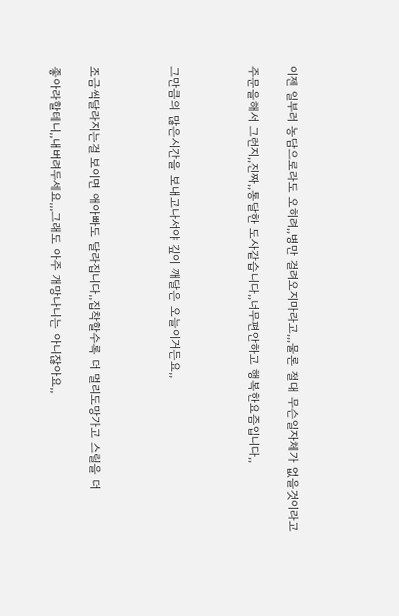이젠 일부러 농담으로라도 오히려,,병만 걸려오지마라고,,,물론 절대 무슨일자체가 없을것이라고

주문을해서 그런지,,진짜,,통달한 도사같습니다,,너무편안하고 행복한요즘입니다,,



그만큼의 많은시간을 보내고나서야 깊이 깨달은 오늘이거든요,,



조금씩달라지는걸 보이면 애아빠도 달라집니다,,집착할수록 더 멀리도망가고 스릴을 더

좋아라할테니,,내버려두세요,,,그래도 아주 개망나니는 아니잖아요,,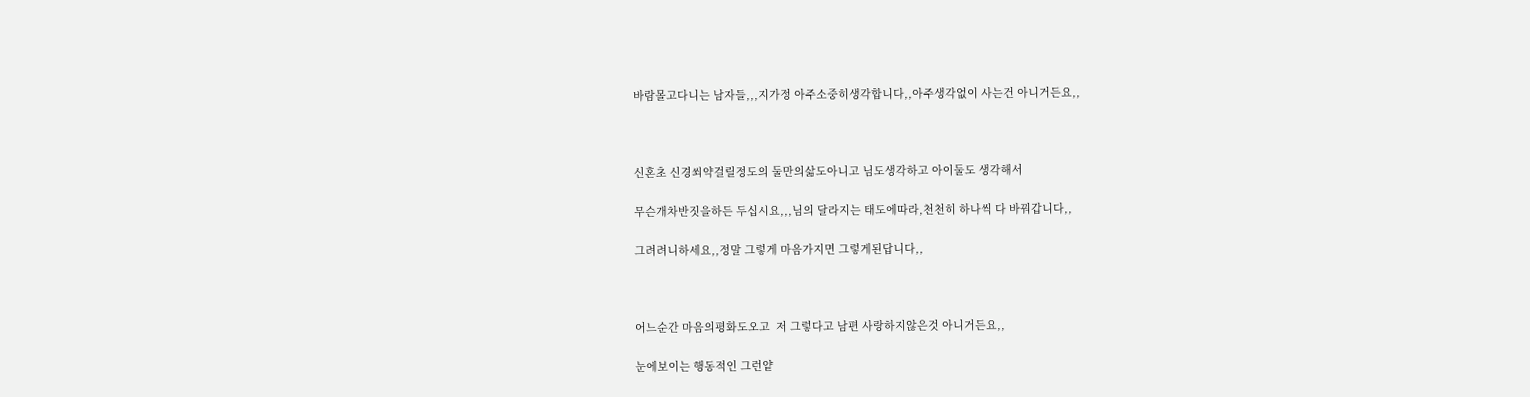바람몰고다니는 남자들,,,지가정 아주소중히생각합니다,,아주생각없이 사는건 아니거든요,,



신혼초 신경쐬약걸릴정도의 둘만의삶도아니고 님도생각하고 아이둘도 생각해서

무슨개차반짓을하든 두십시요,,,님의 달라지는 태도에따라,천천히 하나씩 다 바꿔갑니다,,

그려려니하세요,,정말 그렇게 마음가지면 그렇게된답니다,,



어느순간 마음의평화도오고  저 그렇다고 남편 사랑하지않은것 아니거든요,,

눈에보이는 행동적인 그런얕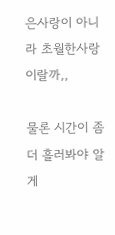은사랑이 아니라 초월한사랑이랄까,,

물론 시간이 좀 더 흘러봐야 알게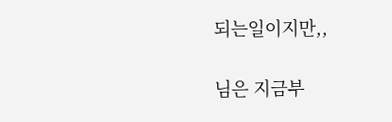되는일이지만,,

님은 지금부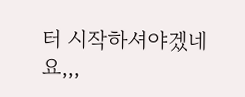터 시작하셔야겠네요,,,